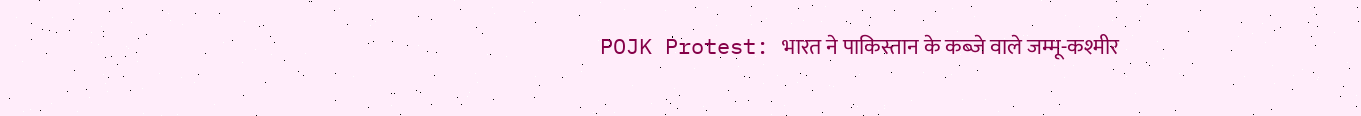POJK Protest: भारत ने पाकिस्तान के कब्जे वाले जम्मू-कश्मीर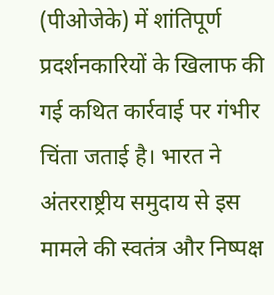(पीओजेके) में शांतिपूर्ण प्रदर्शनकारियों के खिलाफ की गई कथित कार्रवाई पर गंभीर चिंता जताई है। भारत ने अंतरराष्ट्रीय समुदाय से इस मामले की स्वतंत्र और निष्पक्ष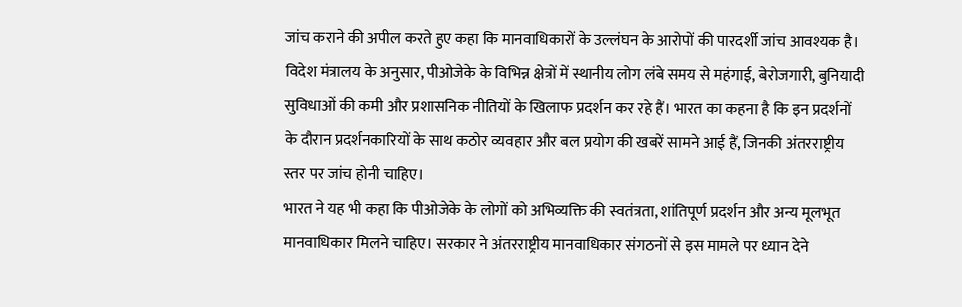जांच कराने की अपील करते हुए कहा कि मानवाधिकारों के उल्लंघन के आरोपों की पारदर्शी जांच आवश्यक है।
विदेश मंत्रालय के अनुसार, पीओजेके के विभिन्न क्षेत्रों में स्थानीय लोग लंबे समय से महंगाई, बेरोजगारी, बुनियादी सुविधाओं की कमी और प्रशासनिक नीतियों के खिलाफ प्रदर्शन कर रहे हैं। भारत का कहना है कि इन प्रदर्शनों के दौरान प्रदर्शनकारियों के साथ कठोर व्यवहार और बल प्रयोग की खबरें सामने आई हैं, जिनकी अंतरराष्ट्रीय स्तर पर जांच होनी चाहिए।
भारत ने यह भी कहा कि पीओजेके के लोगों को अभिव्यक्ति की स्वतंत्रता, शांतिपूर्ण प्रदर्शन और अन्य मूलभूत मानवाधिकार मिलने चाहिए। सरकार ने अंतरराष्ट्रीय मानवाधिकार संगठनों से इस मामले पर ध्यान देने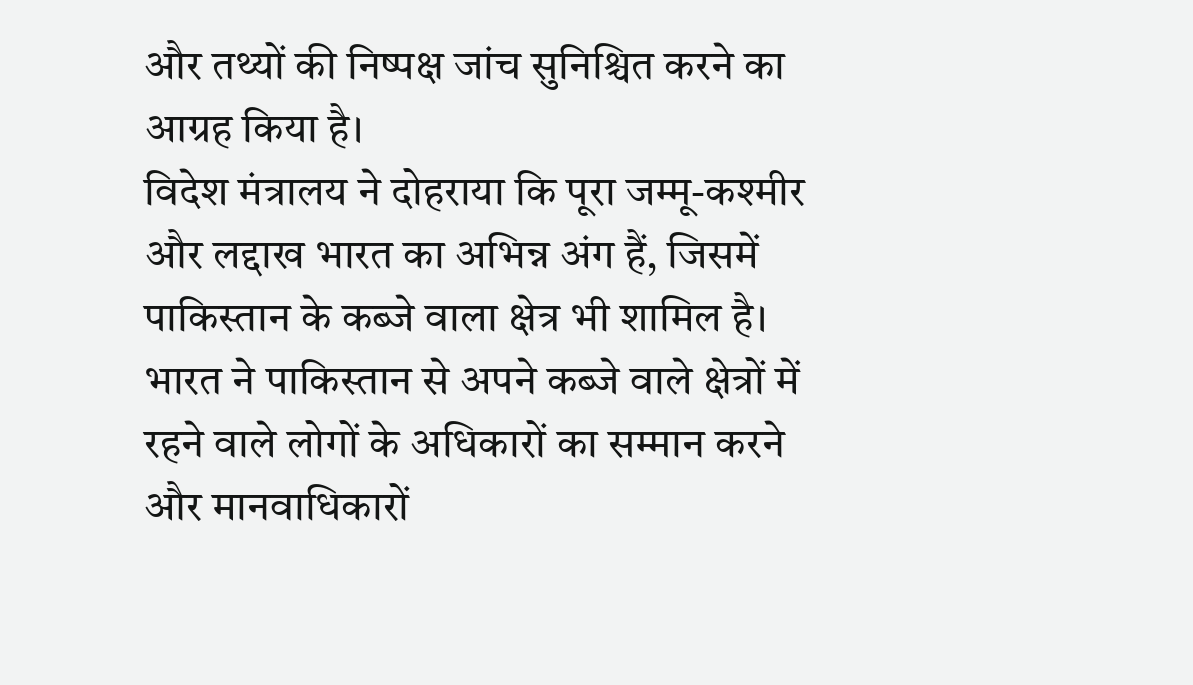और तथ्यों की निष्पक्ष जांच सुनिश्चित करने का आग्रह किया है।
विदेश मंत्रालय ने दोहराया कि पूरा जम्मू-कश्मीर और लद्दाख भारत का अभिन्न अंग हैं, जिसमें पाकिस्तान के कब्जे वाला क्षेत्र भी शामिल है। भारत ने पाकिस्तान से अपने कब्जे वाले क्षेत्रों में रहने वाले लोगों के अधिकारों का सम्मान करने और मानवाधिकारों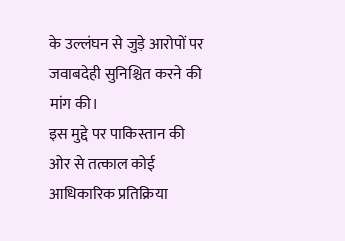के उल्लंघन से जुड़े आरोपों पर जवाबदेही सुनिश्चित करने की मांग की।
इस मुद्दे पर पाकिस्तान की ओर से तत्काल कोई आधिकारिक प्रतिक्रिया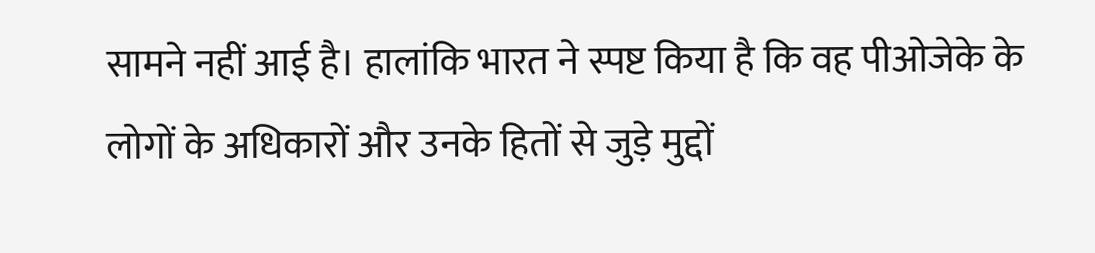सामने नहीं आई है। हालांकि भारत ने स्पष्ट किया है कि वह पीओजेके के लोगों के अधिकारों और उनके हितों से जुड़े मुद्दों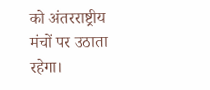को अंतरराष्ट्रीय मंचों पर उठाता रहेगा।